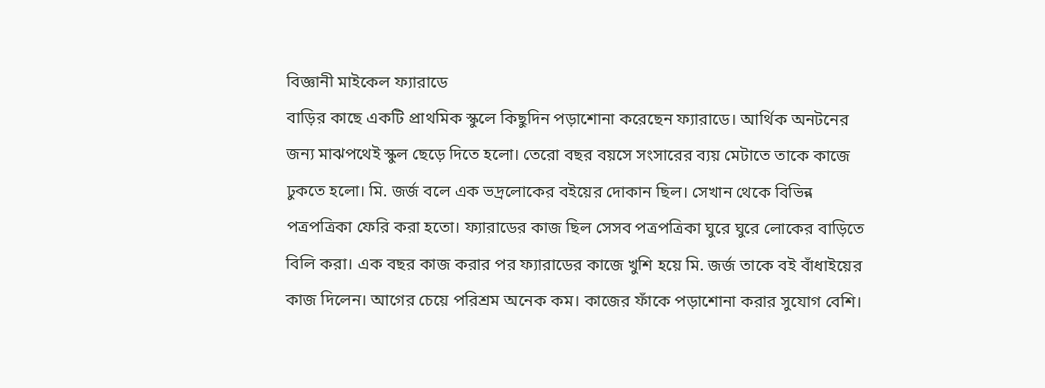বিজ্ঞানী মাইকেল ফ্যারাডে
বাড়ির কাছে একটি প্রাথমিক স্কুলে কিছুদিন পড়াশোনা করেছেন ফ্যারাডে। আর্থিক অনটনের জন্য মাঝপথেই স্কুল ছেড়ে দিতে হলো। তেরো বছর বয়সে সংসারের ব্যয় মেটাতে তাকে কাজে ঢুকতে হলো। মি. জর্জ বলে এক ভদ্রলোকের বইয়ের দোকান ছিল। সেখান থেকে বিভিন্ন পত্রপত্রিকা ফেরি করা হতো। ফ্যারাডের কাজ ছিল সেসব পত্রপত্রিকা ঘুরে ঘুরে লোকের বাড়িতে বিলি করা। এক বছর কাজ করার পর ফ্যারাডের কাজে খুশি হয়ে মি. জর্জ তাকে বই বাঁধাইয়ের কাজ দিলেন। আগের চেয়ে পরিশ্রম অনেক কম। কাজের ফাঁকে পড়াশোনা করার সুযোগ বেশি।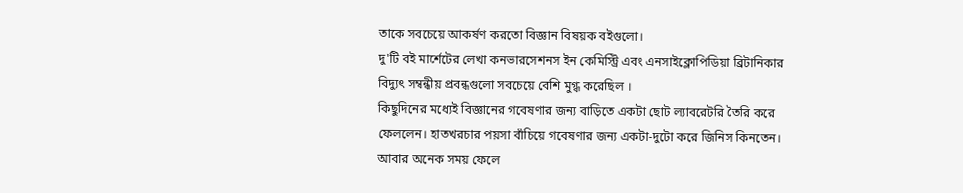তাকে সবচেয়ে আকর্ষণ করতো বিজ্ঞান বিষয়ক বইগুলো।
দু'টি বই মার্শেটের লেখা কনভারসেশনস ইন কেমিস্ট্রি এবং এনসাইক্লোপিডিয়া ব্রিটানিকার বিদ্যুৎ সম্বন্ধীয় প্রবন্ধগুলো সবচেয়ে বেশি মুগ্ধ করেছিল ।
কিছুদিনের মধ্যেই বিজ্ঞানের গবেষণার জন্য বাড়িতে একটা ছোট ল্যাবরেটরি তৈরি করে ফেললেন। হাতখরচার পয়সা বাঁচিয়ে গবেষণার জন্য একটা-দুটো করে জিনিস কিনতেন। আবার অনেক সময় ফেলে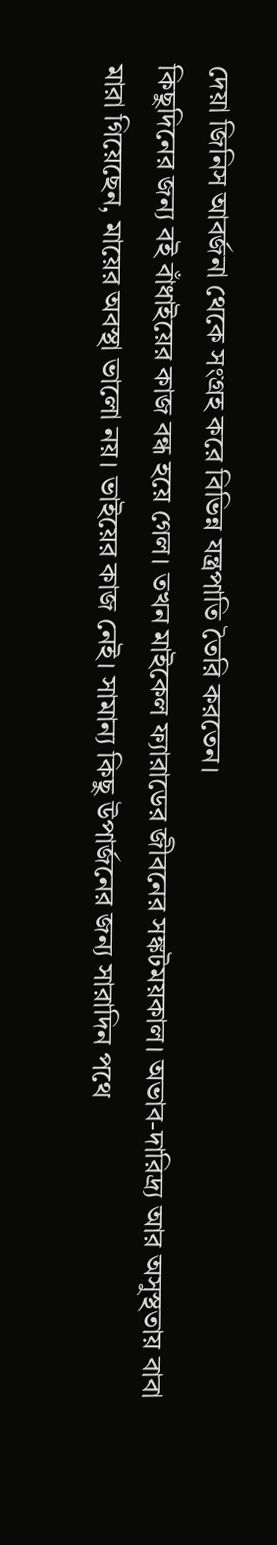দেয়া জিনিস আবর্জনা থেকে সংগ্রহ করে বিভিন্ন যন্ত্রপাতি তৈরি করতেন।
কিছুদিনের জন্য বই বাঁধাইয়ের কাজ বন্ধ হয়ে গেল। তখন মাইকেল ফ্যারাডের জীবনের সঙ্কটময়কাল। অভাব-দারিদ্র্য আর অসুস্থতায় বাবা মারা গিয়েছেন, মায়ের অবস্থা ভালো নয়। ভাইয়ের কাজ নেই। সামান্য কিছু উপার্জনের জন্য সারাদিন পথে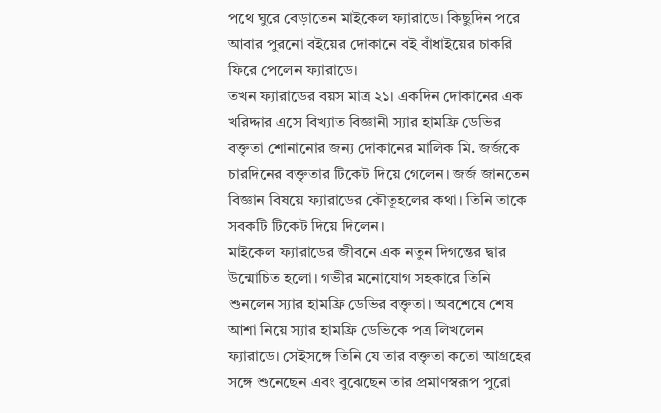পথে ঘুরে বেড়াতেন মাইকেল ফ্যারাডে। কিছুদিন পরে আবার পুরনো বইয়ের দোকানে বই বাঁধাইয়ের চাকরি ফিরে পেলেন ফ্যারাডে।
তখন ফ্যারাডের বয়স মাত্র ২১। একদিন দোকানের এক খরিদ্দার এসে বিখ্যাত বিজ্ঞানী স্যার হামফ্রি ডেভির বক্তৃতা শোনানোর জন্য দোকানের মালিক মি. জর্জকে চারদিনের বক্তৃতার টিকেট দিয়ে গেলেন। জর্জ জানতেন বিজ্ঞান বিষয়ে ফ্যারাডের কৌতূহলের কথা। তিনি তাকে সবকটি টিকেট দিয়ে দিলেন।
মাইকেল ফ্যারাডের জীবনে এক নতুন দিগন্তের দ্বার উন্মোচিত হলো। গভীর মনোযোগ সহকারে তিনি শুনলেন স্যার হামফ্রি ডেভির বক্তৃতা। অবশেষে শেষ আশা নিয়ে স্যার হামফ্রি ডেভিকে পত্র লিখলেন ফ্যারাডে। সেইসঙ্গে তিনি যে তার বক্তৃতা কতো আগ্রহের সঙ্গে শুনেছেন এবং বুঝেছেন তার প্রমাণস্বরূপ পুরো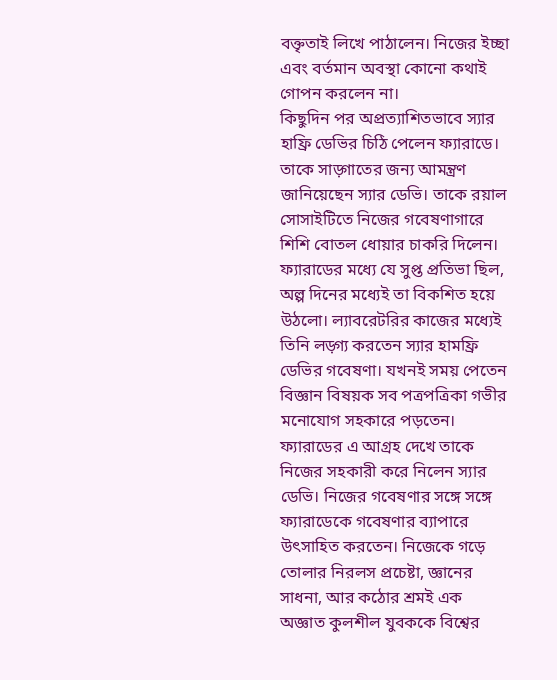বক্তৃতাই লিখে পাঠালেন। নিজের ইচ্ছা এবং বর্তমান অবস্থা কোনো কথাই গোপন করলেন না।
কিছুদিন পর অপ্রত্যাশিতভাবে স্যার হাফ্রি ডেভির চিঠি পেলেন ফ্যারাডে। তাকে সাড়্গাতের জন্য আমন্ত্রণ জানিয়েছেন স্যার ডেভি। তাকে রয়াল সোসাইটিতে নিজের গবেষণাগারে শিশি বোতল ধোয়ার চাকরি দিলেন।
ফ্যারাডের মধ্যে যে সুপ্ত প্রতিভা ছিল, অল্প দিনের মধ্যেই তা বিকশিত হয়ে উঠলো। ল্যাবরেটরির কাজের মধ্যেই তিনি লড়্গ্য করতেন স্যার হামফ্রি ডেভির গবেষণা। যখনই সময় পেতেন বিজ্ঞান বিষয়ক সব পত্রপত্রিকা গভীর মনোযোগ সহকারে পড়তেন।
ফ্যারাডের এ আগ্রহ দেখে তাকে নিজের সহকারী করে নিলেন স্যার ডেভি। নিজের গবেষণার সঙ্গে সঙ্গে ফ্যারাডেকে গবেষণার ব্যাপারে উৎসাহিত করতেন। নিজেকে গড়ে তোলার নিরলস প্রচেষ্টা, জ্ঞানের সাধনা, আর কঠোর শ্রমই এক অজ্ঞাত কুলশীল যুবককে বিশ্বের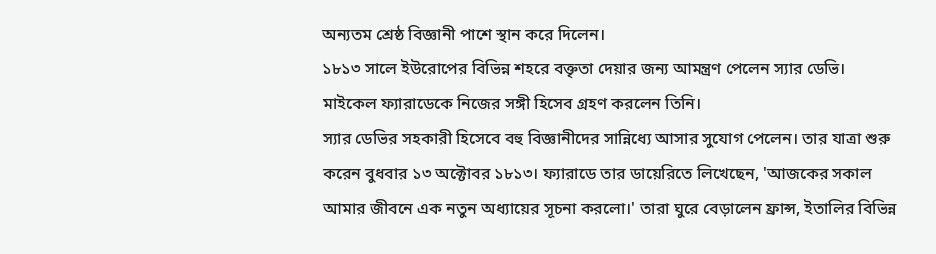অন্যতম শ্রেষ্ঠ বিজ্ঞানী পাশে স্থান করে দিলেন।
১৮১৩ সালে ইউরোপের বিভিন্ন শহরে বক্তৃতা দেয়ার জন্য আমন্ত্রণ পেলেন স্যার ডেভি। মাইকেল ফ্যারাডেকে নিজের সঙ্গী হিসেব গ্রহণ করলেন তিনি।
স্যার ডেভির সহকারী হিসেবে বহু বিজ্ঞানীদের সান্নিধ্যে আসার সুযোগ পেলেন। তার যাত্রা শুরু করেন বুধবার ১৩ অক্টোবর ১৮১৩। ফ্যারাডে তার ডায়েরিতে লিখেছেন, 'আজকের সকাল আমার জীবনে এক নতুন অধ্যায়ের সূচনা করলো।' তারা ঘুরে বেড়ালেন ফ্রান্স, ইতালির বিভিন্ন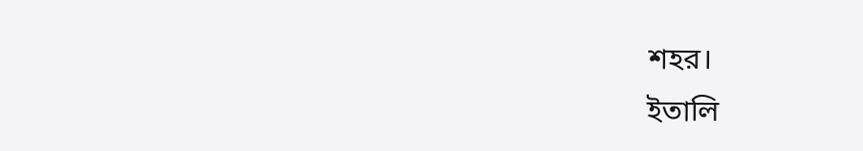শহর।
ইতালি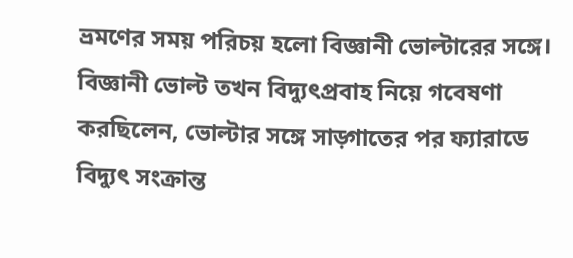ভ্রমণের সময় পরিচয় হলো বিজ্ঞানী ভোল্টারের সঙ্গে। বিজ্ঞানী ভোল্ট তখন বিদ্যুৎপ্রবাহ নিয়ে গবেষণা করছিলেন, ভোল্টার সঙ্গে সাড়্গাতের পর ফ্যারাডে বিদ্যুৎ সংক্রান্ত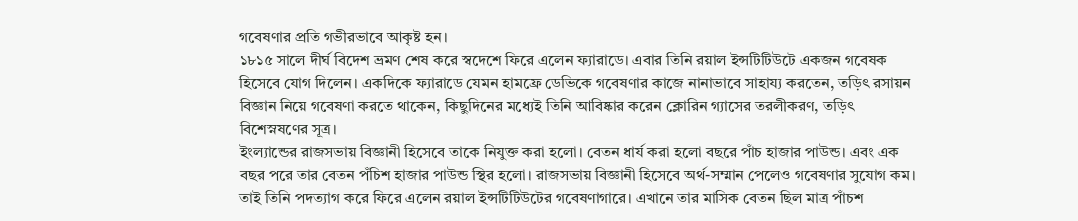গবেষণার প্রতি গভীরভাবে আকৃষ্ট হন।
১৮১৫ সালে দীর্ঘ বিদেশ ভ্রমণ শেষ করে স্বদেশে ফিরে এলেন ফ্যারাডে। এবার তিনি রয়াল ইন্সটিটিউটে একজন গবেষক হিসেবে যোগ দিলেন। একদিকে ফ্যারাডে যেমন হামফ্রে ডেভিকে গবেষণার কাজে নানাভাবে সাহায্য করতেন, তড়িৎ রসায়ন বিজ্ঞান নিয়ে গবেষণা করতে থাকেন, কিছুদিনের মধ্যেই তিনি আবিষ্কার করেন ক্লোরিন গ্যাসের তরলীকরণ, তড়িৎ বিশেস্নষণের সূত্র।
ইংল্যান্ডের রাজসভায় বিজ্ঞানী হিসেবে তাকে নিযুক্ত করা হলো। বেতন ধার্য করা হলো বছরে পাঁচ হাজার পাউন্ড। এবং এক বছর পরে তার বেতন পঁচিশ হাজার পাউন্ড স্থির হলো। রাজসভায় বিজ্ঞানী হিসেবে অর্থ-সম্মান পেলেও গবেষণার সুযোগ কম। তাই তিনি পদত্যাগ করে ফিরে এলেন রয়াল ইন্সটিটিউটের গবেষণাগারে। এখানে তার মাসিক বেতন ছিল মাত্র পাঁচশ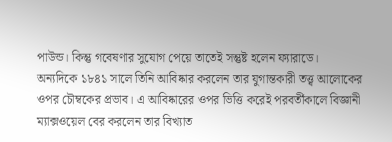পাউন্ড। কিন্তু গবেষণার সুযোগ পেয়ে তাতেই সন্তুষ্ট হলেন ফ্যারাডে।
অন্যদিকে ১৮৪১ সালে তিনি আবিষ্কার করলেন তার যুগান্তকারী তত্ত্ব আলোকের ওপর চৌম্বকের প্রভাব। এ আবিষ্কারের ওপর ভিত্তি করেই পরবর্তীকালে বিজ্ঞানী ম্যাক্সওয়েল বের করলেন তার বিখ্যাত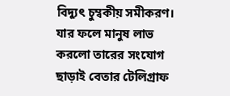বিদ্যুৎ চুম্বকীয় সমীকরণ। যার ফলে মানুষ লাভ করলো তারের সংযোগ ছাড়াই বেতার টেলিগ্রাফ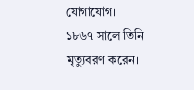যোগাযোগ।
১৮৬৭ সালে তিনি মৃত্যুবরণ করেন।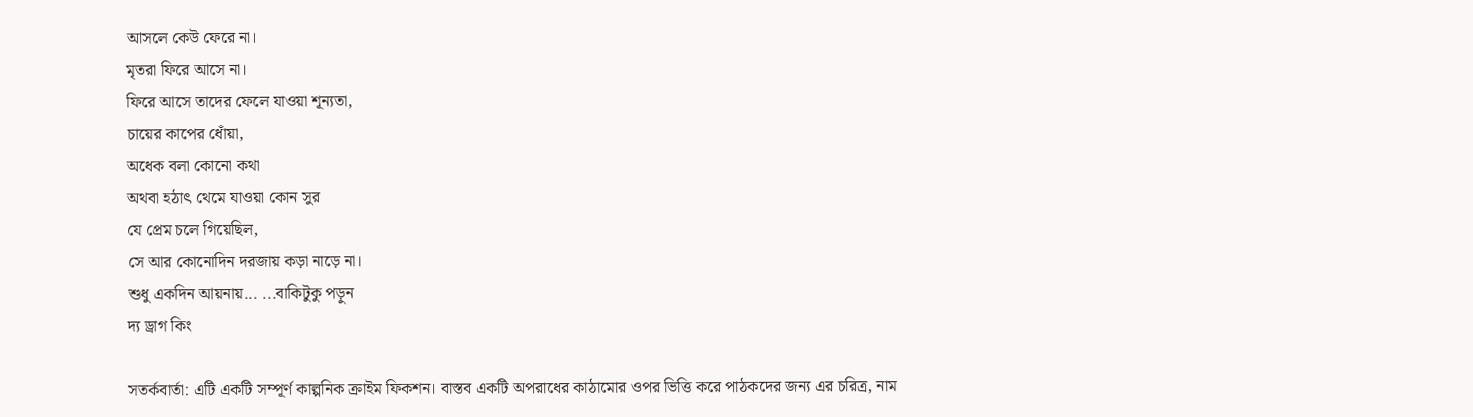আসলে কেউ ফেরে না।
মৃতরা ফিরে আসে না।
ফিরে আসে তাদের ফেলে যাওয়া শূন্যতা,
চায়ের কাপের ধোঁয়া,
অধেক বলা কোনো কথা
অথবা হঠাৎ থেমে যাওয়া কোন সুর
যে প্রেম চলে গিয়েছিল,
সে আর কোনোদিন দরজায় কড়া নাড়ে না।
শুধু একদিন আয়নায়... ...বাকিটুকু পড়ুন
দ্য ড্রাগ কিং

সতর্কবার্তা: এটি একটি সম্পূর্ণ কাল্পনিক ক্রাইম ফিকশন। বাস্তব একটি অপরাধের কাঠামোর ওপর ভিত্তি করে পাঠকদের জন্য এর চরিত্র, নাম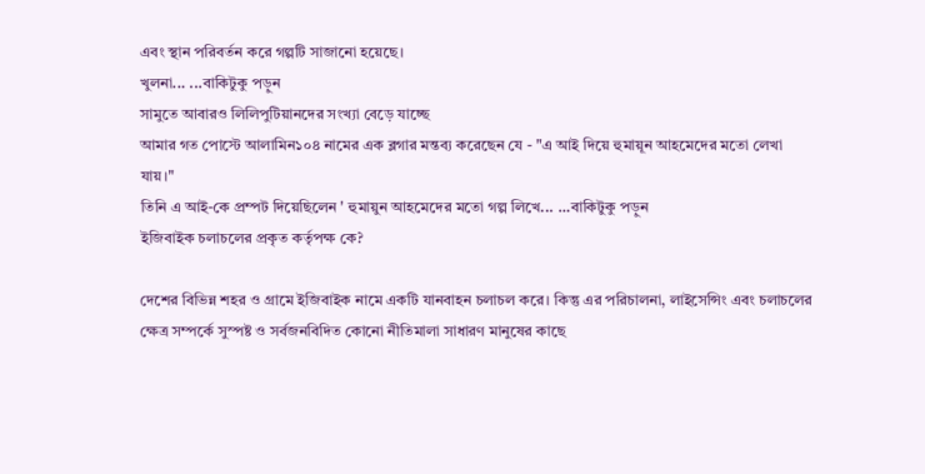এবং স্থান পরিবর্তন করে গল্পটি সাজানো হয়েছে।
খুলনা... ...বাকিটুকু পড়ুন
সামুতে আবারও লিলিপুটিয়ানদের সংখ্যা বেড়ে যাচ্ছে
আমার গত পোস্টে আলামিন১০৪ নামের এক ব্লগার মন্তব্য করেছেন যে - "এ আই দিয়ে হুমায়ূন আহমেদের মতো লেখা যায়।"
তিনি এ আই-কে প্রম্পট দিয়েছিলেন ' হুমায়ুন আহমেদের মতো গল্প লিখে... ...বাকিটুকু পড়ুন
ইজিবাইক চলাচলের প্রকৃত কর্তৃপক্ষ কে?

দেশের বিভিন্ন শহর ও গ্রামে ইজিবাইক নামে একটি যানবাহন চলাচল করে। কিন্তু এর পরিচালনা, লাইসেন্সিং এবং চলাচলের ক্ষেত্র সম্পর্কে সুস্পষ্ট ও সর্বজনবিদিত কোনো নীতিমালা সাধারণ মানুষের কাছে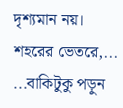দৃশ্যমান নয়।
শহরের ভেতরে,... ...বাকিটুকু পড়ুন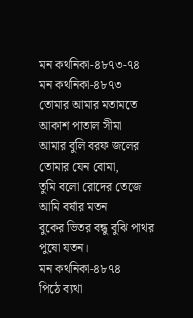মন কথনিকা-৪৮৭৩-৭৪
মন কথনিকা-৪৮৭৩
তোমার আমার মতামতে আকাশ পাতাল সীমা
আমার বুলি বরফ জলের তোমার যেন বোমা,
তুমি বলো রোদের তেজে আমি বর্ষার মতন
বুকের ভিতর বন্ধু বুঝি পাথর পুষো যতন।
মন কথনিকা-৪৮৭৪
পিঠে ব্যথা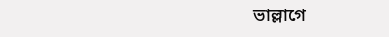ভাল্লাগে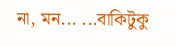না, মন... ...বাকিটুকু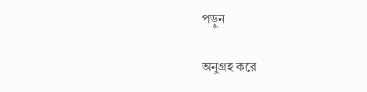পড়ুন

অনুগ্রহ করে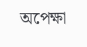অপেক্ষা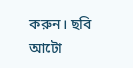করুন। ছবি আটো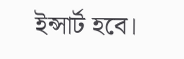ইন্সার্ট হবে।